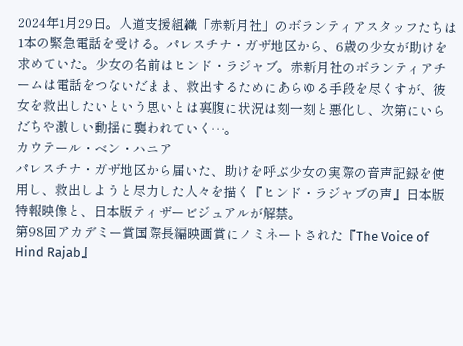2024年1月29日。人道支援組織「赤新月社」のボランティアスタッフたちは 1本の緊急電話を受ける。パレスチナ・ガザ地区から、6歳の少女が助けを求めていた。少女の名前はヒンド・ラジャブ。赤新月社のボランティアチームは電話をつないだまま、救出するためにあらゆる手段を尽くすが、彼女を救出したいという思いとは裏腹に状況は刻一刻と悪化し、次第にいらだちや激しい動揺に襲われていく…。
カウテール・ベン・ハニア
パレスチナ・ガザ地区から届いた、助けを呼ぶ少女の実際の音声記録を使用し、救出しようと尽力した人々を描く『ヒンド・ラジャブの声』日本版特報映像と、日本版ティザービジュアルが解禁。
第98回アカデミー賞国際長編映画賞にノミネートされた『The Voice of Hind Rajab』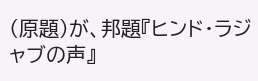(原題)が、邦題『ヒンド・ラジャブの声』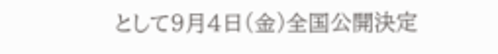として9月4日(金)全国公開決定